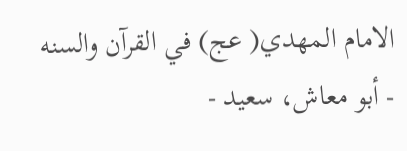الامام المهدي( عج) في القرآن والسنه - أبو معاش، سعيد -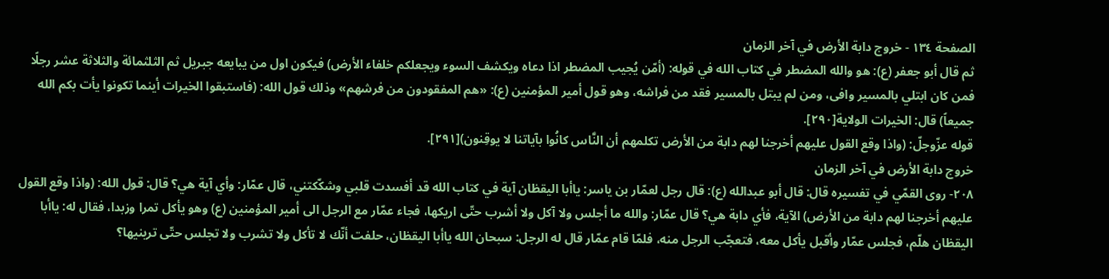الصفحة ١٣٤ - خروج دابة الأرض في آخر الزمان
ثم قال أبو جعفر (ع): هو والله المضطر في كتاب الله في قوله: (أمّن يُجيب المضطر اذا دعاه ويكشف السوء ويجعلكم خلفاء الأرض) فيكون اول من يبايعه جبريل ثم الثلثمائة والثلاثة عشر رجلًا فمن كان ابتلي بالمسير وافى، ومن لم يبتل بالمسير فقد من فراشه، وهو قول أمير المؤمنين (ع): «هم المفقودون من فرشهم» وذلك قول الله: (فاستبقوا الخيرات أينما تكونوا يأت بكم الله جميعاً) قال: الخيرات الولاية[٢٩٠].
قوله عزّوجلّ: (واذا وقع القول عليهم أخرجنا لهم دابة من الأرض تكلمهم أن النَّاس كانُوا بآياتنا لا يوقِنون)[٢٩١].
خروج دابة الأرض في آخر الزمان
٢٠٨- روى القمّي في تفسيره قال: قال أبو عبدالله (ع): قال رجل لعمّار بن ياسر: ياأبا اليقظان آية في كتاب الله قد أفسدت قلبي وشكّكتني، قال عمّار: وأي آية هي؟ قال: قول الله: (واذا وقع القول عليهم أخرجنا لهم دابة من الأرض) الآية، فأي دابة هي؟ قال عمّار: والله ما أجلس ولا آكل ولا أشرب حتّى اريكها، فجاء عمّار مع الرجل الى أمير المؤمنين (ع) وهو يأكل تمرا وزبدا، فقال له: ياأبا اليقظان هلّم، فجلس عمّار وأقبل يأكل معه، فتعجّب الرجل منه، فلمّا قام عمّار قال له الرجل: سبحان الله ياأبا اليقظان، حلفت أنّك لا تأكل ولا تشرب ولا تجلس حتّى ترينيها؟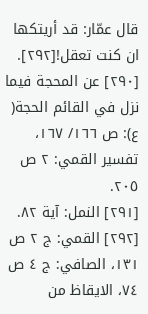قال عمّار: قد أريتكها ان كنت تعقل![٢٩٢].
[٢٩٠] عن المحجة فيما نزل في القائم الحجة( ع): ص ١٦٦/ ١٦٧، تفسير القمي: ٢ ص ٢٠٥.
[٢٩١] النمل: آية ٨٢.
[٢٩٢] القمي: ج ٢ ص ١٣١، الصافي: ج ٤ ص ٧٤، الايقاظ من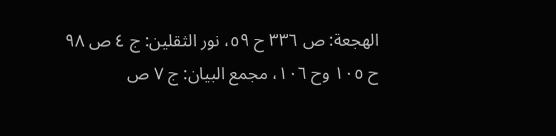الهجعة: ص ٣٣٦ ح ٥٩، نور الثقلين: ج ٤ ص ٩٨ ح ١٠٥ وح ١٠٦، مجمع البيان: ج ٧ ص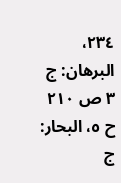٢٣٤، البرهان: ج ٣ ص ٢١٠ ح ٥، البحار: ج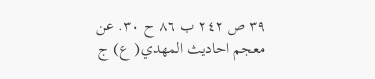٣٩ ص ٢٤٢ ب ٨٦ ح ٣٠. عن معجم احاديث المهدي( ع) ج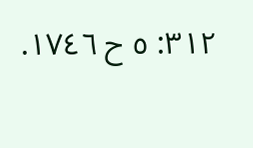٣١٢: ٥ ح ١٧٤٦.